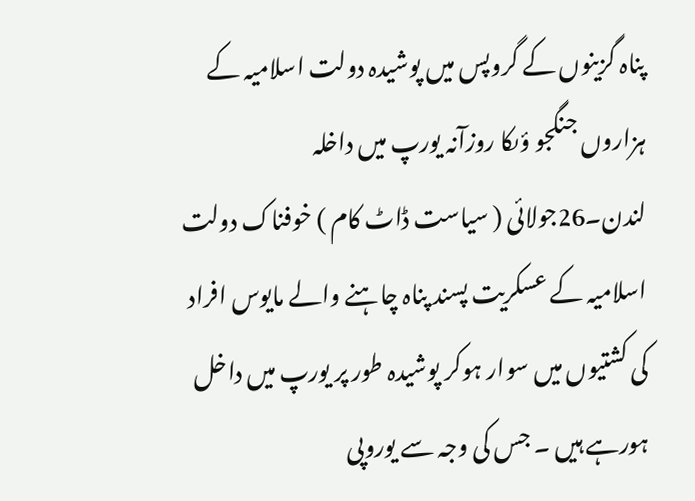پناہ گزینوں کے گروپس میں پوشیدہ دولت اسلامیہ کے ہزاروں جنگجو ؤںکا روزآنہ یورپ میں داخلہ
لندن۔26جولائی ( سیاست ڈاٹ کام ) خوفناک دولت اسلامیہ کے عسکریت پسند پناہ چاہنے والے مایوس افراد کی کشتیوں میں سوار ہوکر پوشیدہ طور پر یورپ میں داخل ہورہے ہیں ۔ جس کی وجہ سے یوروپی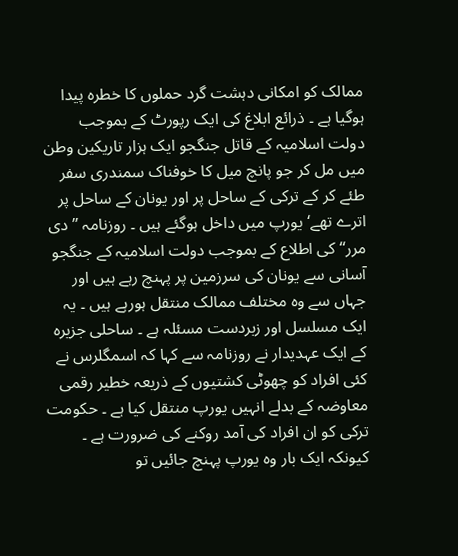ممالک کو امکانی دہشت گرد حملوں کا خطرہ پیدا ہوگیا ہے ۔ ذرائع ابلاغ کی ایک رپورٹ کے بموجب دولت اسلامیہ کے قاتل جنگجو ایک ہزار تاریکین وطن میں مل کر جو پانچ میل کا خوفناک سمندری سفر طئے کر کے ترکی کے ساحل پر اور یونان کے ساحل پر اترے تھے‘ یورپ میں داخل ہوگئے ہیں ۔ روزنامہ ’’ دی مرر‘‘ کی اطلاع کے بموجب دولت اسلامیہ کے جنگجو آسانی سے یونان کی سرزمین پر پہنچ رہے ہیں اور جہاں سے وہ مختلف ممالک منتقل ہورہے ہیں ۔ یہ ایک مسلسل اور زبردست مسئلہ ہے ۔ ساحلی جزیرہ کے ایک عہدیدار نے روزنامہ سے کہا کہ اسمگلرس نے کئی افراد کو چھوٹی کشتیوں کے ذریعہ خطیر رقمی معاوضہ کے بدلے انہیں یورپ منتقل کیا ہے ۔ حکومت ترکی کو ان افراد کی آمد روکنے کی ضرورت ہے ۔
کیونکہ ایک بار وہ یورپ پہنچ جائیں تو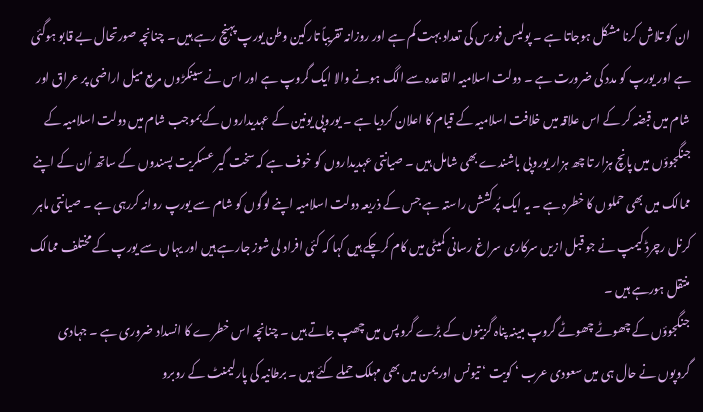ان کو تلاش کرنا مشکل ہوجاتا ہے ۔ پولیس فورس کی تعداد بہت کم ہے اور روزانہ تقریباً تارکین وطن یورپ پہنچ رہے ہیں ۔ چنانچہ صورتحال بے قابو ہوگئی ہے اور یورپ کو مدد کی ضرورت ہے ۔ دولت اسلامیہ القاعدہ سے الگ ہونے والا ایک گروپ ہے اور اس نے سینکڑوں مربع میل اراضی پر عراق اور شام میں قبضہ کر کے اس علاقہ میں خلافت اسلامیہ کے قیام کا اعلان کردیا ہے ۔ یوروپی یونین کے عہدیداروں کے بموجب شام میں دولت اسلامیہ کے جنگجوؤں میں پانچ ہزار تا چھ ہزار یوروپی باشندے بھی شامل ہیں ۔ صیانتی عہدیداروں کو خوف ہے کہ سخت گیر عسکریت پسندوں کے ساتھ اُن کے اپنے ممالک میں بھی حملوں کا خطرہ ہے ۔ یہ ایک پُرکشش راستہ ہے جس کے ذریعہ دولت اسلامیہ اپنے لوگوں کو شام سے یورپ روانہ کررہی ہے ۔ صیانتی ماہر کرنل رچرڈ کیمپ نے جو قبل ازیں سرکاری سراغ رسانی کمیٹی میں کام کرچکے ہیں کہا کہ کئی افراد لی شوز جارہے ہیں اور یہاں سے یورپ کے مختلف ممالک منتقل ہورہے ہیں ۔
جنگجوؤں کے چھوٹے چھوٹے گروپ مبینہ پناہ گزینوں کے بڑے گروپس میں چھپ جاتے ہیں ۔ چنانچہ اس خطرے کا انسداد ضروری ہے ۔ جہادی گروپوں نے حال ہی میں سعودی عرب ‘ کویت ‘ تیونس اور یمن میں بھی مہلک حملے کئے ہیں ۔ برطانیہ کی پارلیمنٹ کے روبرو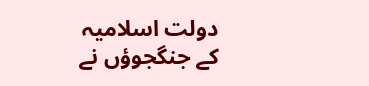دولت اسلامیہ کے جنگجوؤں نے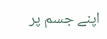اپنے جسم پر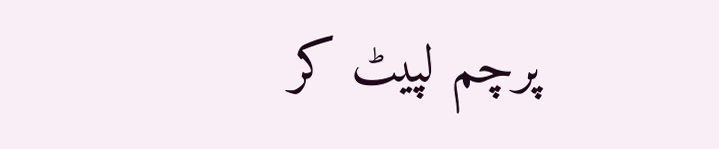پرچم لپیٹ کر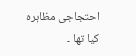احتجاجی مظاہرہ کیا تھا ۔